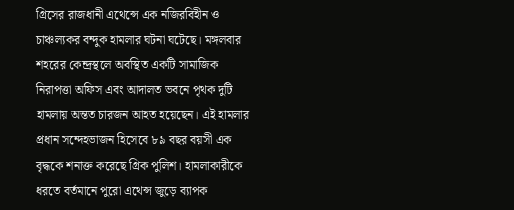গ্রিসের রাজধানী এথেন্সে এক নজিরবিহীন ও চাঞ্চল্যকর বন্দুক হামলার ঘটনা ঘটেছে। মঙ্গলবার শহরের কেন্দ্রস্থলে অবস্থিত একটি সামাজিক নিরাপত্তা অফিস এবং আদালত ভবনে পৃথক দুটি হামলায় অন্তত চারজন আহত হয়েছেন। এই হামলার প্রধান সন্দেহভাজন হিসেবে ৮৯ বছর বয়সী এক বৃদ্ধকে শনাক্ত করেছে গ্রিক পুলিশ। হামলাকারীকে ধরতে বর্তমানে পুরো এথেন্স জুড়ে ব্যাপক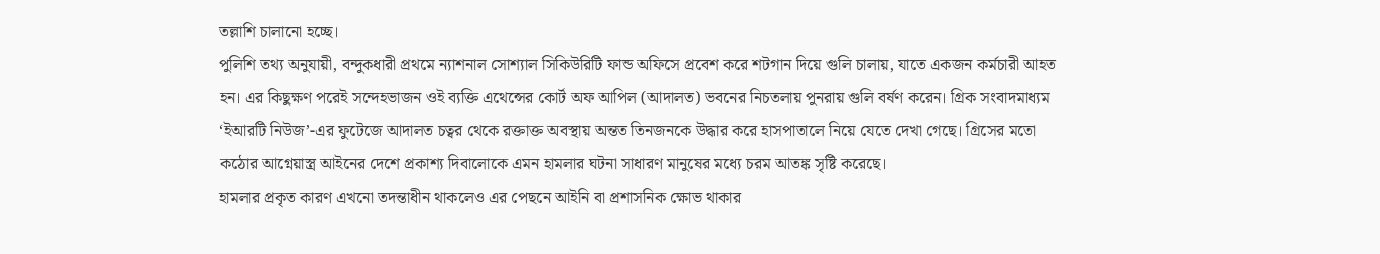তল্লাশি চালানো হচ্ছে।
পুলিশি তথ্য অনুযায়ী, বন্দুকধারী প্রথমে ন্যাশনাল সোশ্যাল সিকিউরিটি ফান্ড অফিসে প্রবেশ করে শটগান দিয়ে গুলি চালায়, যাতে একজন কর্মচারী আহত হন। এর কিছুক্ষণ পরেই সন্দেহভাজন ওই ব্যক্তি এথেন্সের কোর্ট অফ আপিল (আদালত) ভবনের নিচতলায় পুনরায় গুলি বর্ষণ করেন। গ্রিক সংবাদমাধ্যম ‘ইআরটি নিউজ’-এর ফুটেজে আদালত চত্বর থেকে রক্তাক্ত অবস্থায় অন্তত তিনজনকে উদ্ধার করে হাসপাতালে নিয়ে যেতে দেখা গেছে। গ্রিসের মতো কঠোর আগ্নেয়াস্ত্র আইনের দেশে প্রকাশ্য দিবালোকে এমন হামলার ঘটনা সাধারণ মানুষের মধ্যে চরম আতঙ্ক সৃষ্টি করেছে।
হামলার প্রকৃত কারণ এখনো তদন্তাধীন থাকলেও এর পেছনে আইনি বা প্রশাসনিক ক্ষোভ থাকার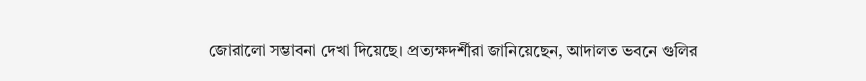জোরালো সম্ভাবনা দেখা দিয়েছে। প্রত্যক্ষদর্শীরা জানিয়েছেন, আদালত ভবনে গুলির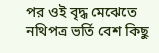পর ওই বৃদ্ধ মেঝেতে নথিপত্র ভর্তি বেশ কিছু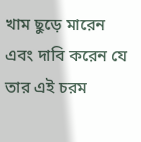খাম ছুড়ে মারেন এবং দাবি করেন যে তার এই চরম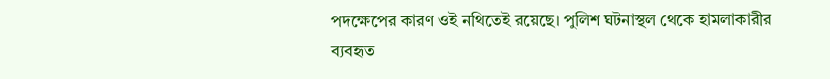পদক্ষেপের কারণ ওই নথিতেই রয়েছে। পুলিশ ঘটনাস্থল থেকে হামলাকারীর ব্যবহৃত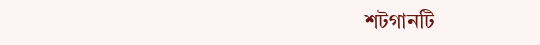শটগানটি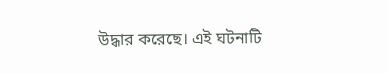উদ্ধার করেছে। এই ঘটনাটি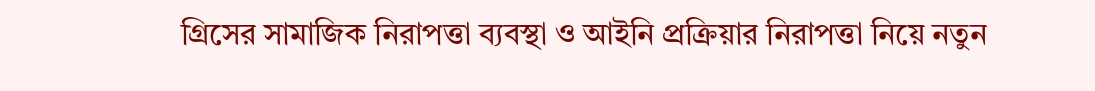গ্রিসের সামাজিক নিরাপত্তা ব্যবস্থা ও আইনি প্রক্রিয়ার নিরাপত্তা নিয়ে নতুন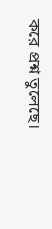করে প্রশ্ন তুলেছে।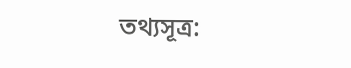তথ্যসূত্র: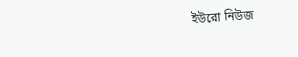ইউরো নিউজ